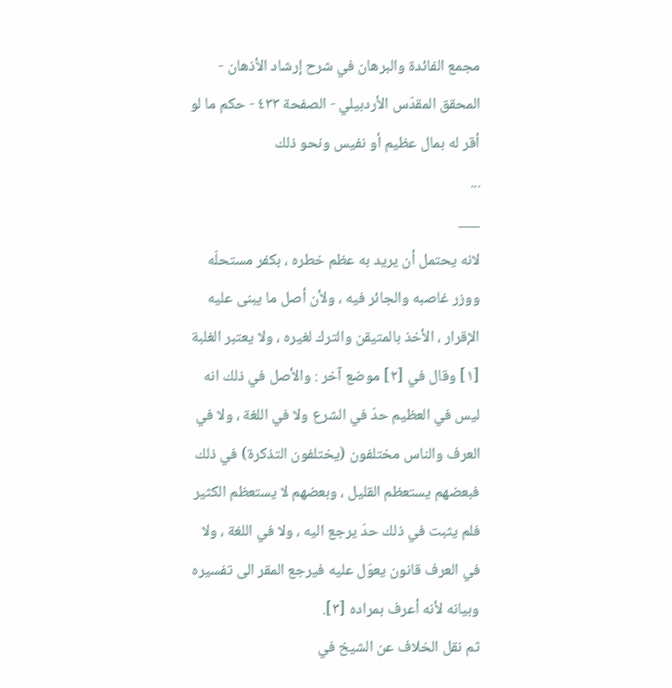مجمع الفائدة والبرهان في شرح إرشاد الأذهان - المحقق المقدّس الأردبيلي - الصفحة ٤٣٣ - حكم ما لو أقر له بمال عظيم أو نفيس ونحو ذلك
...
___
لانه يحتمل أن يريد به عظم خطره ، بكفر مستحلّه ووزر غاصبه والجائر فيه ، ولأن أصل ما يبنى عليه الإقرار ، الأخذ بالمتيقن والترك لغيره ، ولا يعتبر الغلبة [١] وقال في [٢] موضع آخر : والأصل في ذلك انه ليس في العظيم حدّ في الشرع ولا في اللغة ، ولا في العرف والناس مختلفون (يختلفون التذكرة) في ذلك فبعضهم يستعظم القليل ، وبعضهم لا يستعظم الكثير فلم يثبت في ذلك حدّ يرجع اليه ، ولا في اللغة ، ولا في العرف قانون يعوّل عليه فيرجع المقر الى تفسيره وبيانه لأنه أعرف بمراده [٣].
ثم نقل الخلاف عن الشيخ في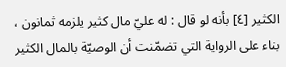الكثير [٤] بأنه لو قال : له عليّ مال كثير يلزمه ثمانون ، بناء على الرواية التي تضمّنت أن الوصيّة بالمال الكثير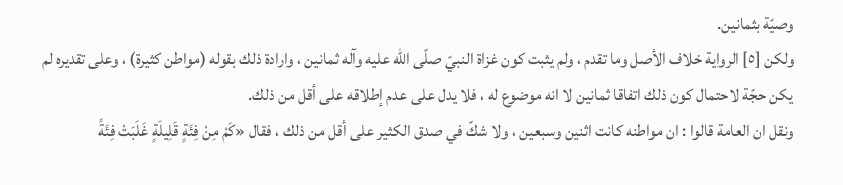وصيّة بثمانين.
ولكن [٥] الرواية خلاف الأصل وما تقدم ، ولم يثبت كون غزاة النبيّ صلّى الله عليه وآله ثمانين ، وارادة ذلك بقوله (مواطن كثيرة) ، وعلى تقديره لم يكن حجّة لاحتمال كون ذلك اتفاقا ثمانين لا انه موضوع له ، فلا يدل على عدم إطلاقه على أقل من ذلك.
ونقل ان العامة قالوا : ان مواطنه كانت اثنين وسبعين ، ولا شكّ في صدق الكثير على أقل من ذلك ، فقال «كَمْ مِنْ فِئَةٍ قَلِيلَةٍ غَلَبَتْ فِئَةً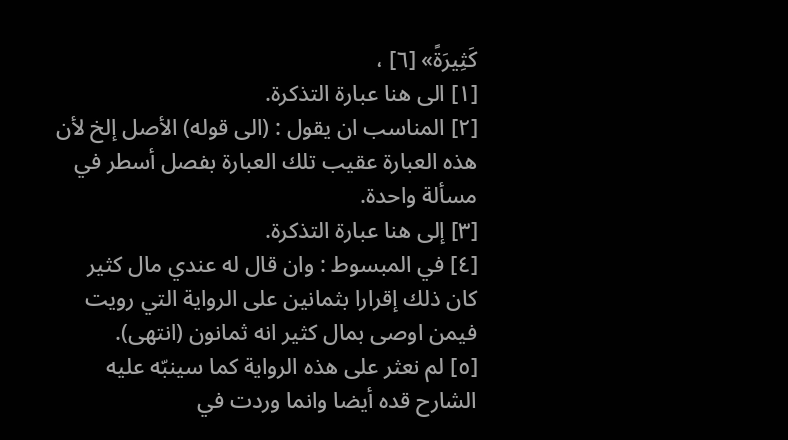كَثِيرَةً» [٦] ،
[١] الى هنا عبارة التذكرة.
[٢] المناسب ان يقول : (الى قوله) الأصل إلخ لأن هذه العبارة عقيب تلك العبارة بفصل أسطر في مسألة واحدة.
[٣] إلى هنا عبارة التذكرة.
[٤] في المبسوط : وان قال له عندي مال كثير كان ذلك إقرارا بثمانين على الرواية التي رويت فيمن اوصى بمال كثير انه ثمانون (انتهى).
[٥] لم نعثر على هذه الرواية كما سينبّه عليه الشارح قده أيضا وانما وردت في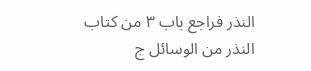النذر فراجع باب ٣ من كتاب النذر من الوسائل ج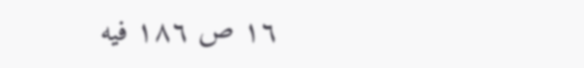١٦ ص ١٨٦ فيه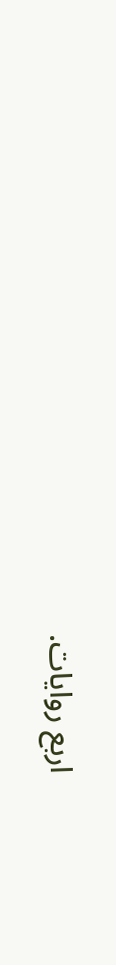اربع روايات.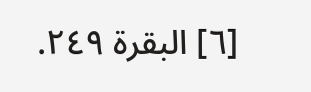[٦] البقرة ٢٤٩.